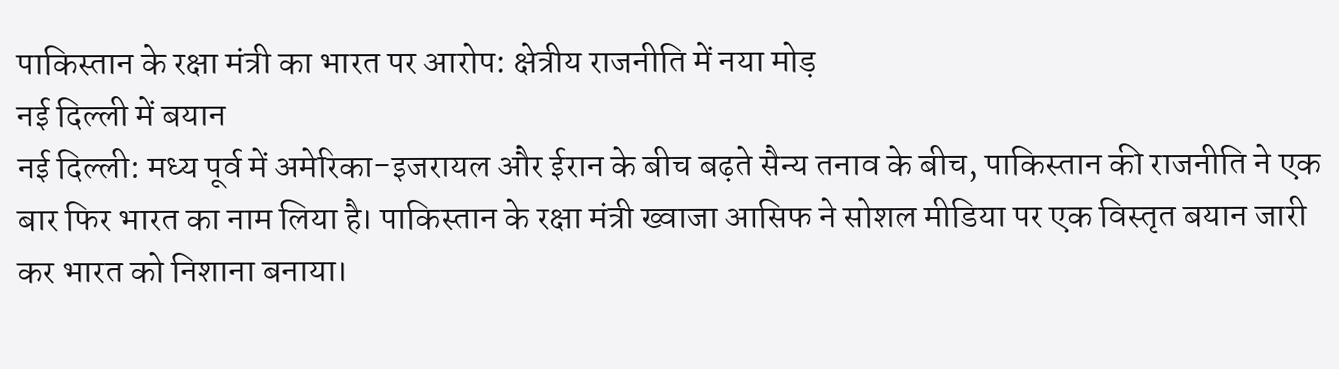पाकिस्तान के रक्षा मंत्री का भारत पर आरोप: क्षेत्रीय राजनीति में नया मोड़
नई दिल्ली में बयान
नई दिल्ली: मध्य पूर्व में अमेरिका-इजरायल और ईरान के बीच बढ़ते सैन्य तनाव के बीच, पाकिस्तान की राजनीति ने एक बार फिर भारत का नाम लिया है। पाकिस्तान के रक्षा मंत्री ख्वाजा आसिफ ने सोशल मीडिया पर एक विस्तृत बयान जारी कर भारत को निशाना बनाया।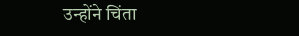उन्होंने चिंता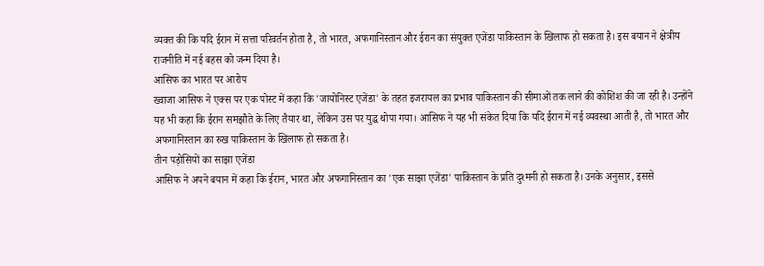व्यक्त की कि यदि ईरान में सत्ता परिवर्तन होता है, तो भारत, अफगानिस्तान और ईरान का संयुक्त एजेंडा पाकिस्तान के खिलाफ हो सकता है। इस बयान ने क्षेत्रीय राजनीति में नई बहस को जन्म दिया है।
आसिफ का भारत पर आरोप
ख्वाजा आसिफ ने एक्स पर एक पोस्ट में कहा कि 'जायोनिस्ट एजेंडा' के तहत इजरायल का प्रभाव पाकिस्तान की सीमाओं तक लाने की कोशिश की जा रही है। उन्होंने यह भी कहा कि ईरान समझौते के लिए तैयार था, लेकिन उस पर युद्ध थोपा गया। आसिफ ने यह भी संकेत दिया कि यदि ईरान में नई व्यवस्था आती है, तो भारत और अफगानिस्तान का रुख पाकिस्तान के खिलाफ हो सकता है।
तीन पड़ोसियों का साझा एजेंडा
आसिफ ने अपने बयान में कहा कि ईरान, भारत और अफगानिस्तान का 'एक साझा एजेंडा' पाकिस्तान के प्रति दुश्मनी हो सकता है। उनके अनुसार, इससे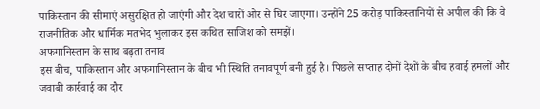पाकिस्तान की सीमाएं असुरक्षित हो जाएंगी और देश चारों ओर से घिर जाएगा। उन्होंने 25 करोड़ पाकिस्तानियों से अपील की कि वे राजनीतिक और धार्मिक मतभेद भुलाकर इस कथित साजिश को समझें।
अफगानिस्तान के साथ बढ़ता तनाव
इस बीच, पाकिस्तान और अफगानिस्तान के बीच भी स्थिति तनावपूर्ण बनी हुई है। पिछले सप्ताह दोनों देशों के बीच हवाई हमलों और जवाबी कार्रवाई का दौर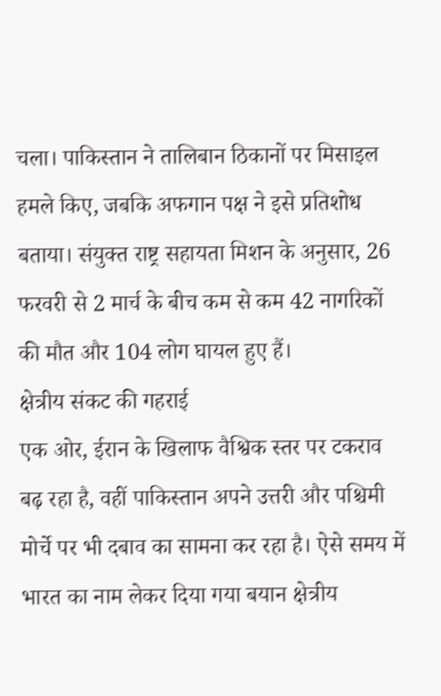चला। पाकिस्तान ने तालिबान ठिकानों पर मिसाइल हमले किए, जबकि अफगान पक्ष ने इसे प्रतिशोध बताया। संयुक्त राष्ट्र सहायता मिशन के अनुसार, 26 फरवरी से 2 मार्च के बीच कम से कम 42 नागरिकों की मौत और 104 लोग घायल हुए हैं।
क्षेत्रीय संकट की गहराई
एक ओर, ईरान के खिलाफ वैश्विक स्तर पर टकराव बढ़ रहा है, वहीं पाकिस्तान अपने उत्तरी और पश्चिमी मोर्चे पर भी दबाव का सामना कर रहा है। ऐसे समय में भारत का नाम लेकर दिया गया बयान क्षेत्रीय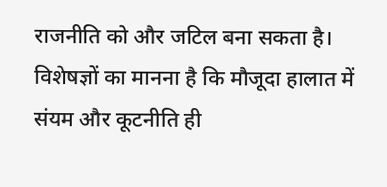राजनीति को और जटिल बना सकता है। विशेषज्ञों का मानना है कि मौजूदा हालात में संयम और कूटनीति ही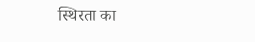स्थिरता का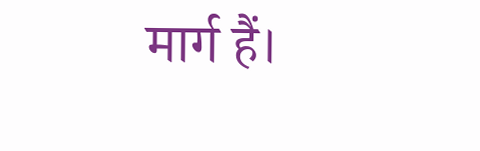मार्ग हैं।